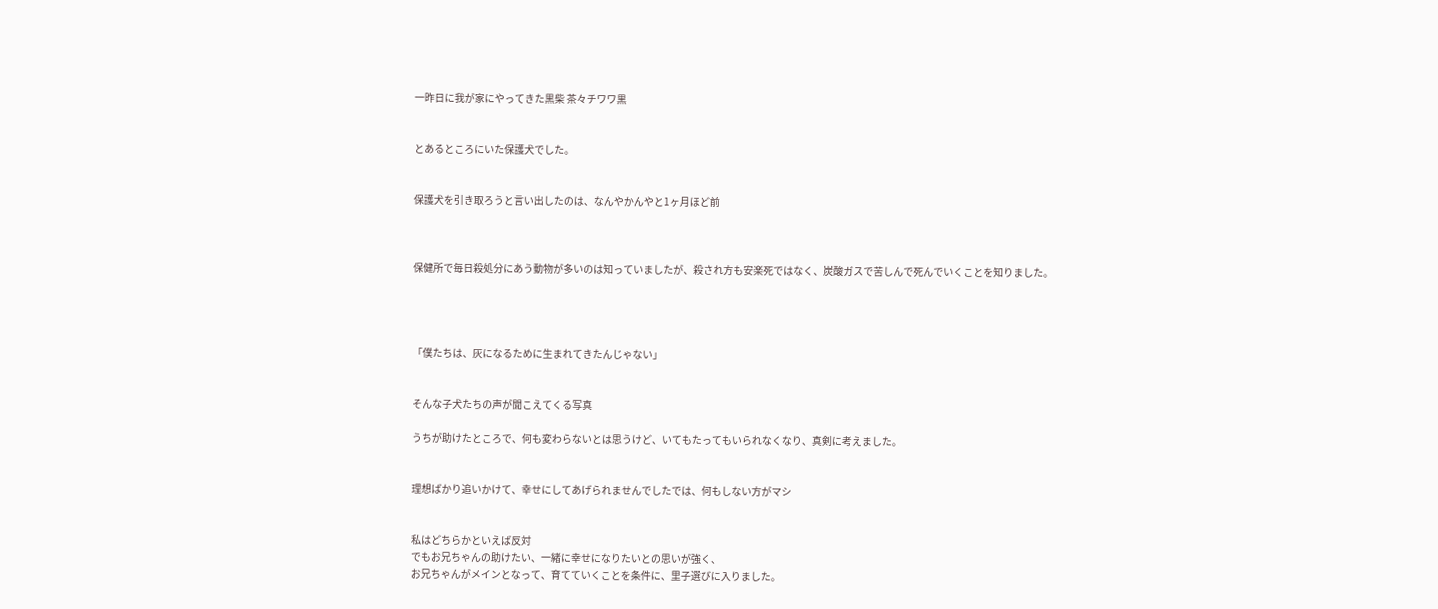一昨日に我が家にやってきた黒柴 茶々チワワ黒


とあるところにいた保護犬でした。


保護犬を引き取ろうと言い出したのは、なんやかんやと1ヶ月ほど前



保健所で毎日殺処分にあう動物が多いのは知っていましたが、殺され方も安楽死ではなく、炭酸ガスで苦しんで死んでいくことを知りました。




「僕たちは、灰になるために生まれてきたんじゃない」


そんな子犬たちの声が聞こえてくる写真

うちが助けたところで、何も変わらないとは思うけど、いてもたってもいられなくなり、真剣に考えました。


理想ばかり追いかけて、幸せにしてあげられませんでしたでは、何もしない方がマシ


私はどちらかといえば反対
でもお兄ちゃんの助けたい、一緒に幸せになりたいとの思いが強く、
お兄ちゃんがメインとなって、育てていくことを条件に、里子選びに入りました。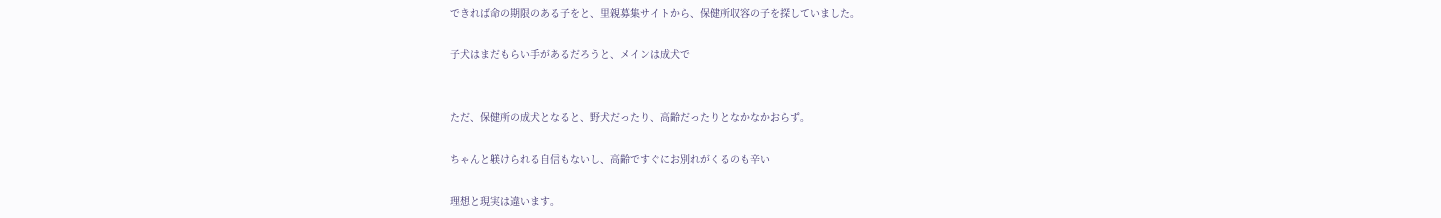できれば命の期限のある子をと、里親募集サイトから、保健所収容の子を探していました。

子犬はまだもらい手があるだろうと、メインは成犬で


ただ、保健所の成犬となると、野犬だったり、高齢だったりとなかなかおらず。

ちゃんと躾けられる自信もないし、高齢ですぐにお別れがくるのも辛い

理想と現実は違います。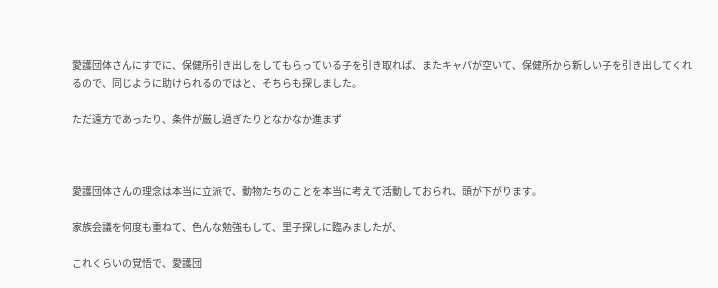愛護団体さんにすでに、保健所引き出しをしてもらっている子を引き取れば、またキャパが空いて、保健所から新しい子を引き出してくれるので、同じように助けられるのではと、そちらも探しました。

ただ遠方であったり、条件が厳し過ぎたりとなかなか進まず



愛護団体さんの理念は本当に立派で、動物たちのことを本当に考えて活動しておられ、頭が下がります。

家族会議を何度も重ねて、色んな勉強もして、里子探しに臨みましたが、

これくらいの覚悟で、愛護団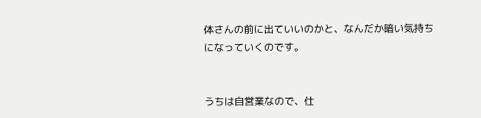体さんの前に出ていいのかと、なんだか暗い気持ちになっていくのです。


うちは自営業なので、仕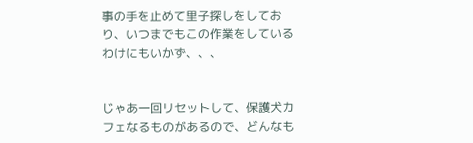事の手を止めて里子探しをしており、いつまでもこの作業をしているわけにもいかず、、、


じゃあ一回リセットして、保護犬カフェなるものがあるので、どんなも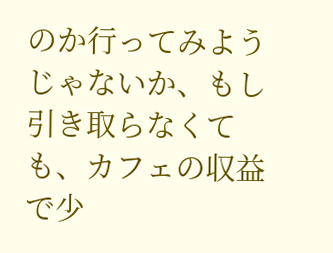のか行ってみようじゃないか、もし引き取らなくても、カフェの収益で少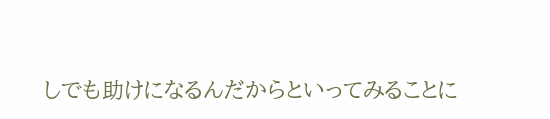しでも助けになるんだからといってみることに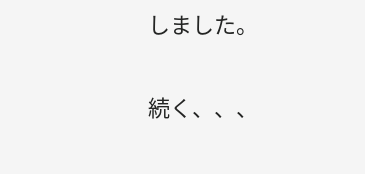しました。

続く、、、